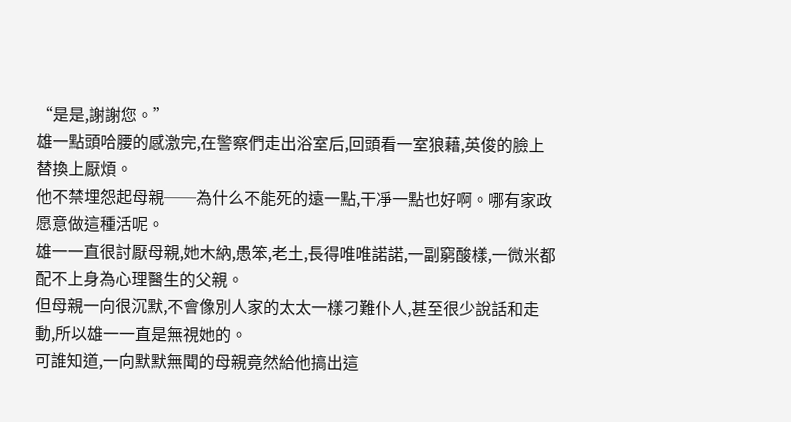“是是,謝謝您。”
雄一點頭哈腰的感激完,在警察們走出浴室后,回頭看一室狼藉,英俊的臉上替換上厭煩。
他不禁埋怨起母親──為什么不能死的遠一點,干凈一點也好啊。哪有家政愿意做這種活呢。
雄一一直很討厭母親,她木納,愚笨,老土,長得唯唯諾諾,一副窮酸樣,一微米都配不上身為心理醫生的父親。
但母親一向很沉默,不會像別人家的太太一樣刁難仆人,甚至很少說話和走動,所以雄一一直是無視她的。
可誰知道,一向默默無聞的母親竟然給他搞出這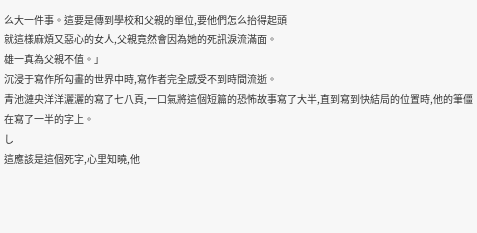么大一件事。這要是傳到學校和父親的單位,要他們怎么抬得起頭
就這樣麻煩又惡心的女人,父親竟然會因為她的死訊淚流滿面。
雄一真為父親不值。」
沉浸于寫作所勾畫的世界中時,寫作者完全感受不到時間流逝。
青池漣央洋洋灑灑的寫了七八頁,一口氣將這個短篇的恐怖故事寫了大半,直到寫到快結局的位置時,他的筆僵在寫了一半的字上。
し
這應該是這個死字,心里知曉,他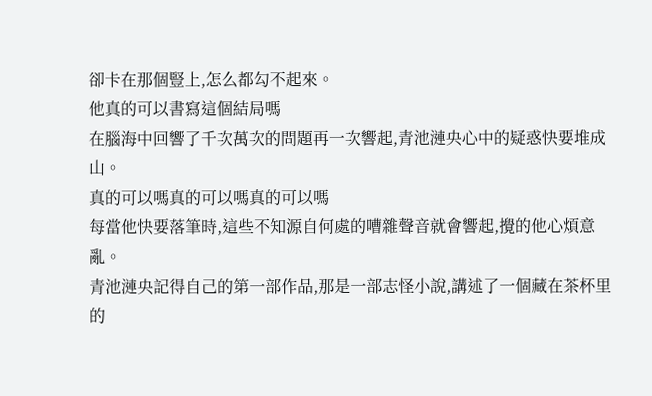卻卡在那個豎上,怎么都勾不起來。
他真的可以書寫這個結局嗎
在腦海中回響了千次萬次的問題再一次響起,青池漣央心中的疑惑快要堆成山。
真的可以嗎真的可以嗎真的可以嗎
每當他快要落筆時,這些不知源自何處的嘈雜聲音就會響起,攪的他心煩意亂。
青池漣央記得自己的第一部作品,那是一部志怪小說,講述了一個藏在茶杯里的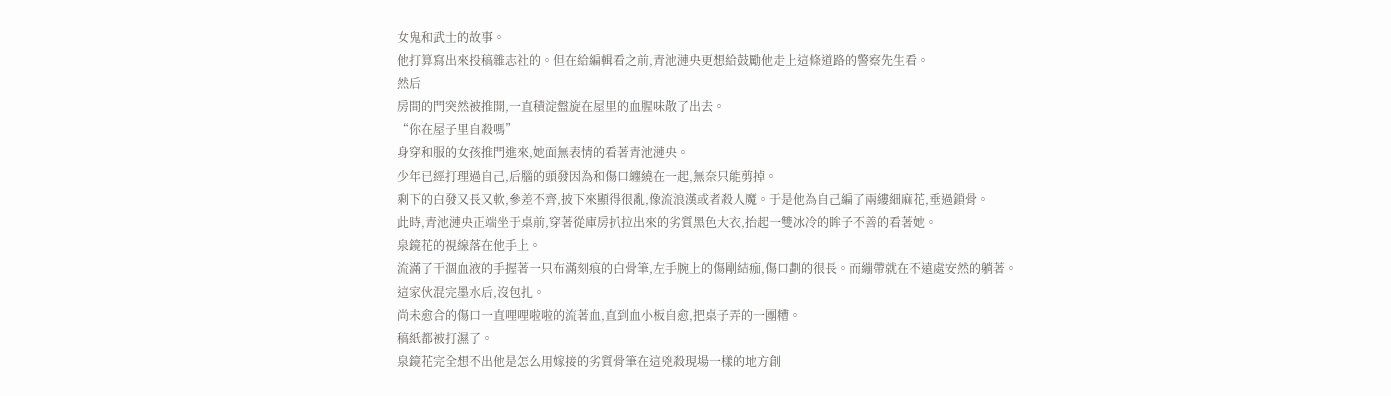女鬼和武士的故事。
他打算寫出來投稿雜志社的。但在給編輯看之前,青池漣央更想給鼓勵他走上這條道路的警察先生看。
然后
房間的門突然被推開,一直積淀盤旋在屋里的血腥味散了出去。
“你在屋子里自殺嗎”
身穿和服的女孩推門進來,她面無表情的看著青池漣央。
少年已經打理過自己,后腦的頭發因為和傷口纏繞在一起,無奈只能剪掉。
剩下的白發又長又軟,參差不齊,披下來顯得很亂,像流浪漢或者殺人魔。于是他為自己編了兩縷細麻花,垂過鎖骨。
此時,青池漣央正端坐于桌前,穿著從庫房扒拉出來的劣質黑色大衣,抬起一雙冰冷的眸子不善的看著她。
泉鏡花的視線落在他手上。
流滿了干涸血液的手握著一只布滿刻痕的白骨筆,左手腕上的傷剛結痂,傷口劃的很長。而繃帶就在不遠處安然的躺著。
這家伙混完墨水后,沒包扎。
尚未愈合的傷口一直哩哩啦啦的流著血,直到血小板自愈,把桌子弄的一團糟。
稿紙都被打濕了。
泉鏡花完全想不出他是怎么用嫁接的劣質骨筆在這兇殺現場一樣的地方創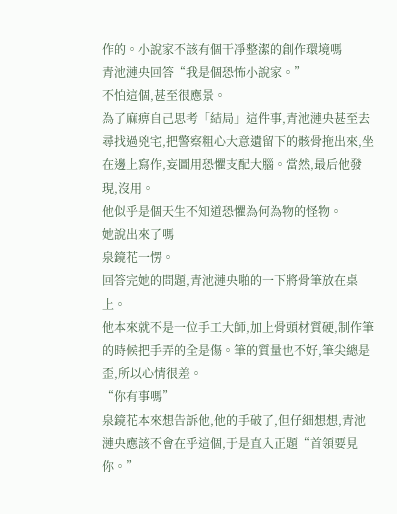作的。小說家不該有個干凈整潔的創作環境嗎
青池漣央回答“我是個恐怖小說家。”
不怕這個,甚至很應景。
為了麻痹自己思考「結局」這件事,青池漣央甚至去尋找過兇宅,把警察粗心大意遺留下的骸骨拖出來,坐在邊上寫作,妄圖用恐懼支配大腦。當然,最后他發現,沒用。
他似乎是個天生不知道恐懼為何為物的怪物。
她說出來了嗎
泉鏡花一愣。
回答完她的問題,青池漣央啪的一下將骨筆放在桌上。
他本來就不是一位手工大師,加上骨頭材質硬,制作筆的時候把手弄的全是傷。筆的質量也不好,筆尖總是歪,所以心情很差。
“你有事嗎”
泉鏡花本來想告訴他,他的手破了,但仔細想想,青池漣央應該不會在乎這個,于是直入正題“首領要見你。”